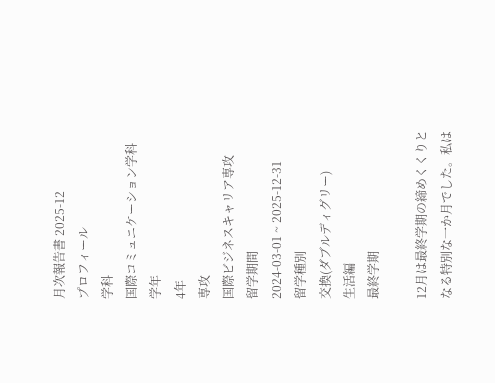月次報告書 2025-12
プロフィール
学科
国際コミュニケーション学科
学年
4年
専攻
国際ビジネスキャリア専攻
留学期間
2024-03-01 ~ 2025-12-31
留学種別
交換(ダブルディグリー)
生活編
最終学期

12月は最終学期の締めくくりとなる特別な一か月でした。私は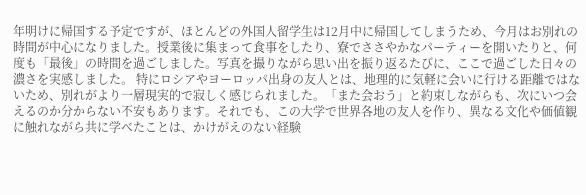年明けに帰国する予定ですが、ほとんどの外国人留学生は12月中に帰国してしまうため、今月はお別れの時間が中心になりました。授業後に集まって食事をしたり、寮でささやかなパーティーを開いたりと、何度も「最後」の時間を過ごしました。写真を撮りながら思い出を振り返るたびに、ここで過ごした日々の濃さを実感しました。 特にロシアやヨーロッパ出身の友人とは、地理的に気軽に会いに行ける距離ではないため、別れがより一層現実的で寂しく感じられました。「また会おう」と約束しながらも、次にいつ会えるのか分からない不安もあります。それでも、この大学で世界各地の友人を作り、異なる文化や価値観に触れながら共に学べたことは、かけがえのない経験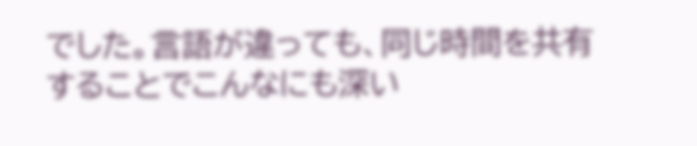でした。言語が違っても、同じ時間を共有することでこんなにも深い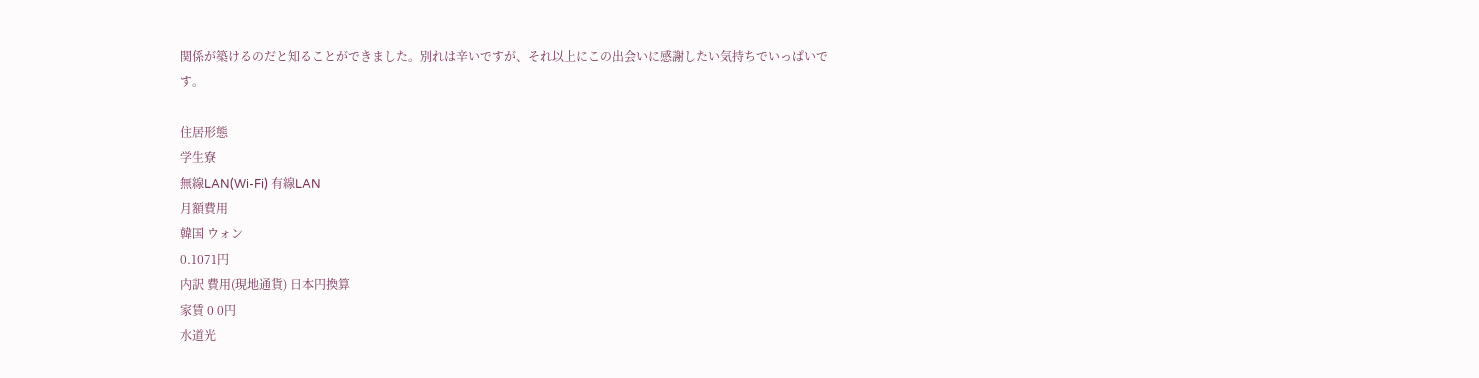関係が築けるのだと知ることができました。別れは辛いですが、それ以上にこの出会いに感謝したい気持ちでいっぱいです。

住居形態
学生寮
無線LAN(Wi-Fi) 有線LAN
月額費用
韓国 ウォン
0.1071円
内訳 費用(現地通貨) 日本円換算
家賃 0 0円
水道光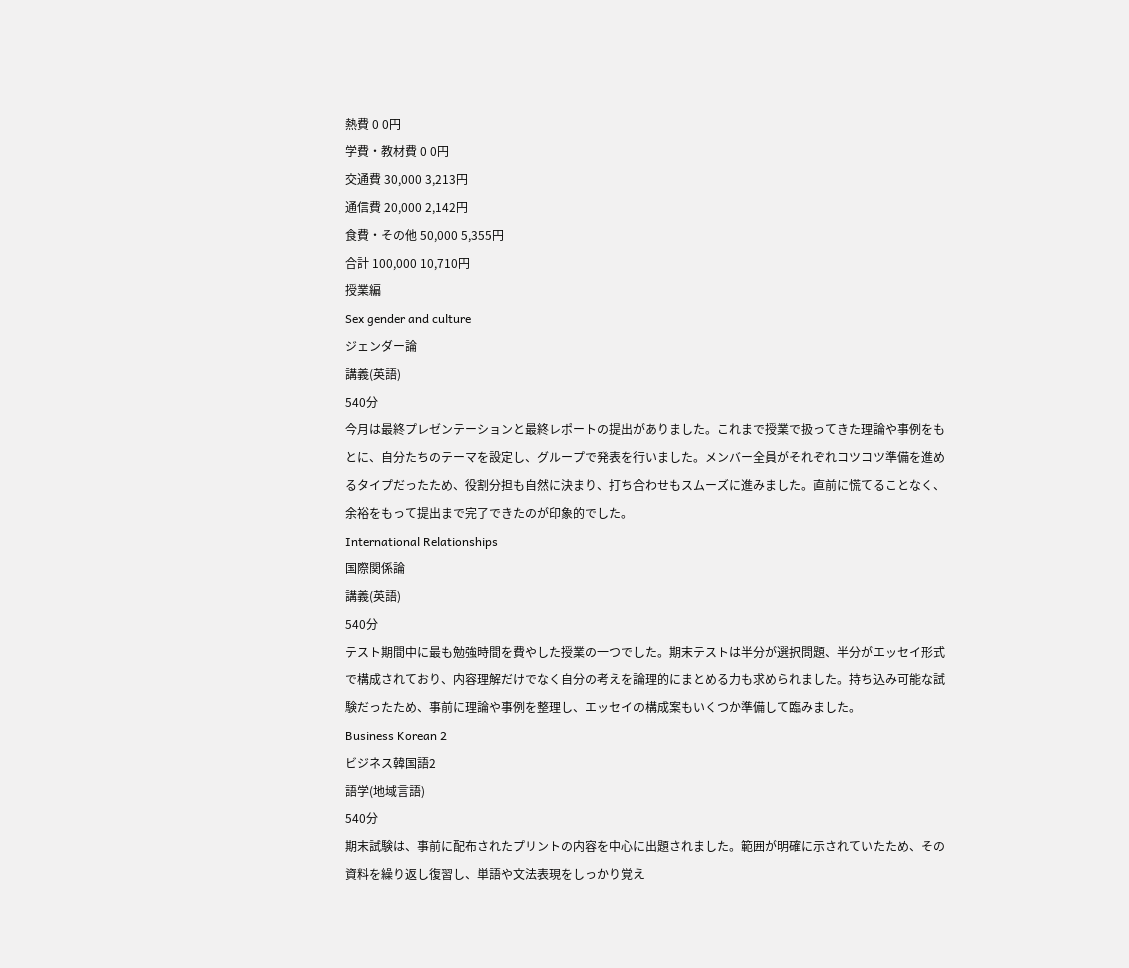熱費 0 0円
学費・教材費 0 0円
交通費 30,000 3,213円
通信費 20,000 2,142円
食費・その他 50,000 5,355円
合計 100,000 10,710円
授業編
Sex gender and culture
ジェンダー論
講義(英語)
540分
今月は最終プレゼンテーションと最終レポートの提出がありました。これまで授業で扱ってきた理論や事例をもとに、自分たちのテーマを設定し、グループで発表を行いました。メンバー全員がそれぞれコツコツ準備を進めるタイプだったため、役割分担も自然に決まり、打ち合わせもスムーズに進みました。直前に慌てることなく、余裕をもって提出まで完了できたのが印象的でした。
International Relationships
国際関係論
講義(英語)
540分
テスト期間中に最も勉強時間を費やした授業の一つでした。期末テストは半分が選択問題、半分がエッセイ形式で構成されており、内容理解だけでなく自分の考えを論理的にまとめる力も求められました。持ち込み可能な試験だったため、事前に理論や事例を整理し、エッセイの構成案もいくつか準備して臨みました。
Business Korean 2
ビジネス韓国語2
語学(地域言語)
540分
期末試験は、事前に配布されたプリントの内容を中心に出題されました。範囲が明確に示されていたため、その資料を繰り返し復習し、単語や文法表現をしっかり覚え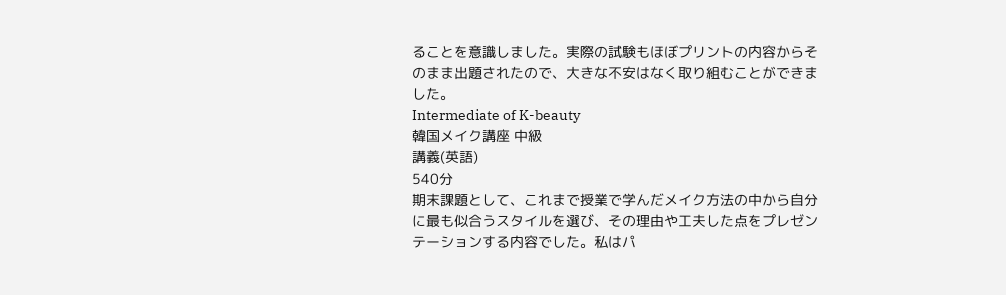ることを意識しました。実際の試験もほぼプリントの内容からそのまま出題されたので、大きな不安はなく取り組むことができました。
Intermediate of K-beauty
韓国メイク講座 中級
講義(英語)
540分
期末課題として、これまで授業で学んだメイク方法の中から自分に最も似合うスタイルを選び、その理由や工夫した点をプレゼンテーションする内容でした。私はパ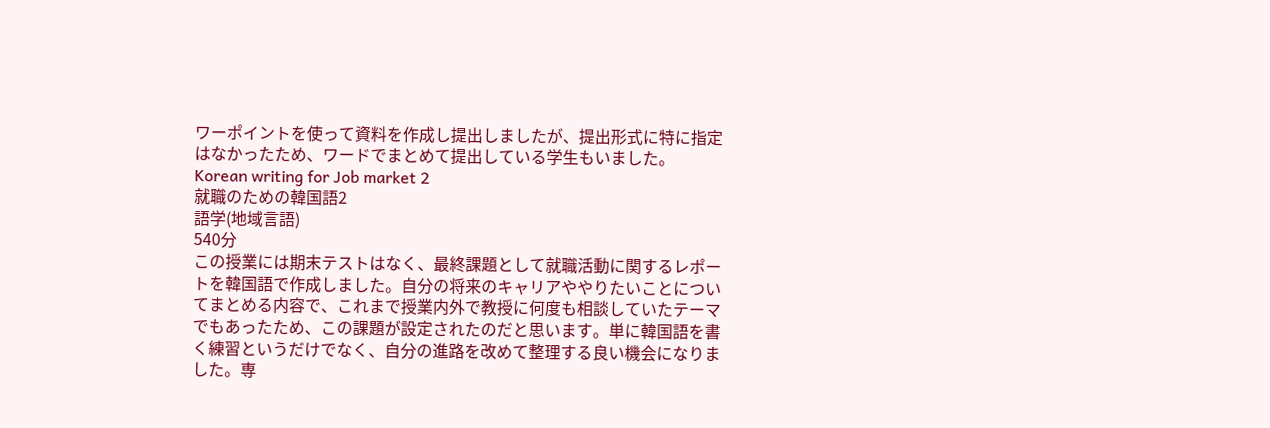ワーポイントを使って資料を作成し提出しましたが、提出形式に特に指定はなかったため、ワードでまとめて提出している学生もいました。
Korean writing for Job market 2
就職のための韓国語2
語学(地域言語)
540分
この授業には期末テストはなく、最終課題として就職活動に関するレポートを韓国語で作成しました。自分の将来のキャリアややりたいことについてまとめる内容で、これまで授業内外で教授に何度も相談していたテーマでもあったため、この課題が設定されたのだと思います。単に韓国語を書く練習というだけでなく、自分の進路を改めて整理する良い機会になりました。専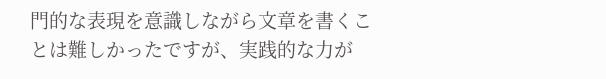門的な表現を意識しながら文章を書くことは難しかったですが、実践的な力が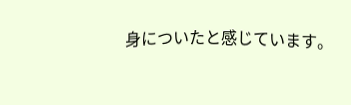身についたと感じています。